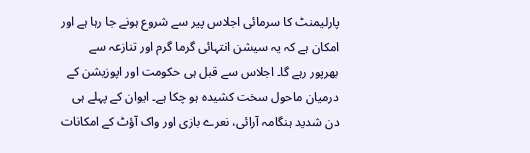پارلیمنٹ کا سرمائی اجلاس پیر سے شروع ہونے جا رہا ہے اور امکان ہے کہ یہ سیشن انتہائی گرما گرم اور تنازعہ سے بھرپور رہے گا۔ اجلاس سے قبل ہی حکومت اور اپوزیشن کے درمیان ماحول سخت کشیدہ ہو چکا ہے۔ ایوان کے پہلے ہی دن شدید ہنگامہ آرائی، نعرے بازی اور واک آؤٹ کے امکانات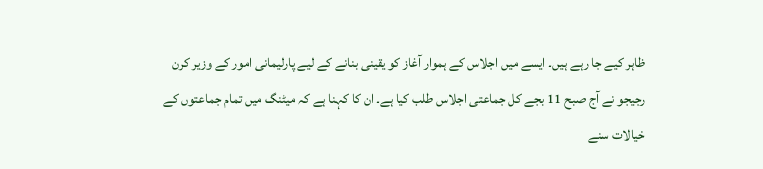ظاہر کیے جا رہے ہیں۔ ایسے میں اجلاس کے ہموار آغاز کو یقینی بنانے کے لیے پارلیمانی امور کے وزیر کرن رجیجو نے آج صبح 11 بجے کل جماعتی اجلاس طلب کیا ہے۔ ان کا کہنا ہے کہ میٹنگ میں تمام جماعتوں کے خیالات سنے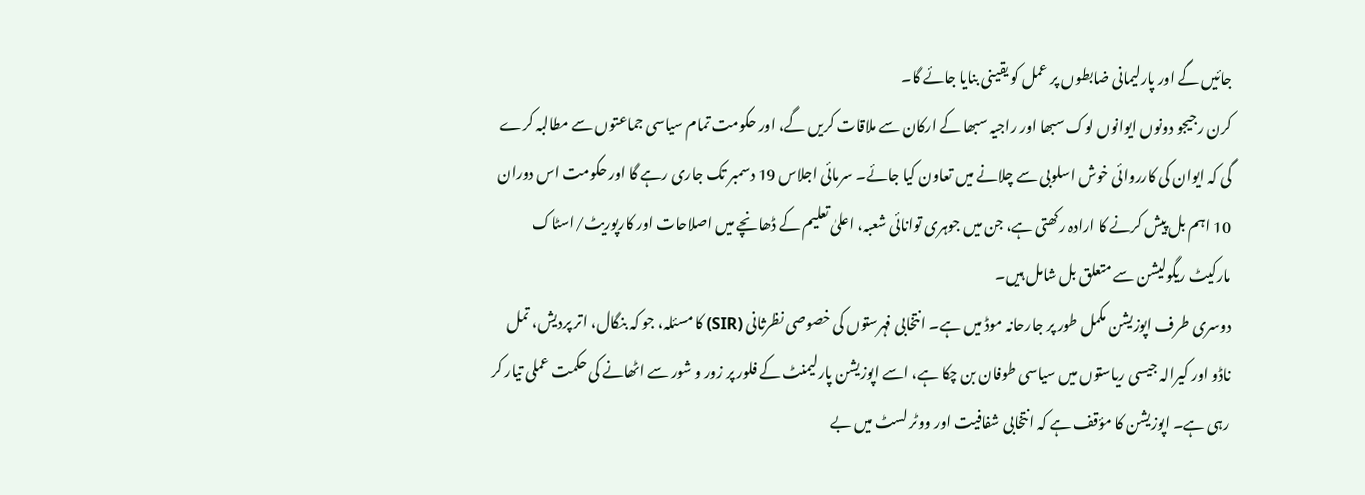جائیں گے اور پارلیمانی ضابطوں پر عمل کو یقینی بنایا جائے گا۔
کرن رجیجو دونوں ایوانوں لوک سبھا اور راجیہ سبھا کے ارکان سے ملاقات کریں گے، اور حکومت تمام سیاسی جماعتوں سے مطالبہ کرے گی کہ ایوان کی کارروائی خوش اسلوبی سے چلانے میں تعاون کیا جائے۔ سرمائی اجلاس 19 دسمبر تک جاری رہے گا اور حکومت اس دوران 10 اہم بل پیش کرنے کا ارادہ رکھتی ہے، جن میں جوہری توانائی شعبہ، اعلیٰ تعلیم کے ڈھانچے میں اصلاحات اور کارپوریٹ/اسٹاک مارکیٹ ریگولیشن سے متعلق بل شامل ہیں۔
دوسری طرف اپوزیشن مکمل طور پر جارحانہ موڈ میں ہے۔ انتخابی فہرستوں کی خصوصی نظرثانی (SIR) کا مسئلہ، جو کہ بنگال، اتر پردیش، تمل ناڈو اور کیرالہ جیسی ریاستوں میں سیاسی طوفان بن چکا ہے، اسے اپوزیشن پارلیمنٹ کے فلور پر زور و شور سے اٹھانے کی حکمت عملی تیار کر رہی ہے۔ اپوزیشن کا مؤقف ہے کہ انتخابی شفافیت اور ووٹر لسٹ میں بے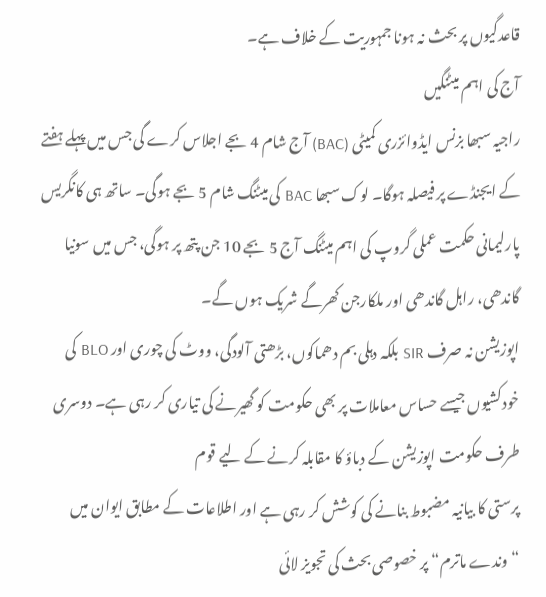قاعدگیوں پر بحث نہ ہونا جمہوریت کے خلاف ہے۔
آج کی اہم میٹنگیں
راجیہ سبھا بزنس ایڈوائزری کمیٹی (BAC) آج شام 4 بجے اجلاس کرے گی جس میں پہلے ہفتے کے ایجنڈے پر فیصلہ ہوگا۔ لوک سبھا BAC کی میٹنگ شام 5 بجے ہوگی۔ ساتھ ہی کانگریس پارلیمانی حکمت عملی گروپ کی اہم میٹنگ آج 5 بجے 10 جن پتھ پر ہوگی، جس میں سونیا گاندھی، راہل گاندھی اور ملکارجن کھرگے شریک ہوں گے۔
اپوزیشن نہ صرف SIR بلکہ دہلی بم دھماکوں، بڑھتی آلودگی، ووٹ کی چوری اور BLO کی خودکشیوں جیسے حساس معاملات پر بھی حکومت کو گھیرنے کی تیاری کر رہی ہے۔ دوسری طرف حکومت اپوزیشن کے دباؤ کا مقابلہ کرنے کے لیے قوم
پرستی کا بیانیہ مضبوط بنانے کی کوشش کر رہی ہے اور اطلاعات کے مطابق ایوان میں “وندے ماترم“ پر خصوصی بحث کی تجویز لائی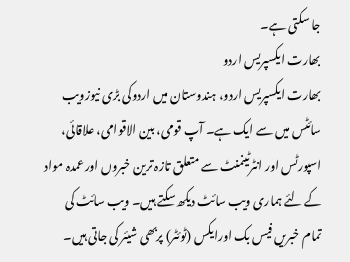جا سکتی ہے۔
بھارت ایکسپریس اردو
بھارت ایکسپریس اردو، ہندوستان میں اردوکی بڑی نیوزویب سائٹس میں سے ایک ہے۔ آپ قومی، بین الاقوامی، علاقائی، اسپورٹس اور انٹرٹینمنٹ سے متعلق تازہ ترین خبروں اورعمدہ مواد کے لئے ہماری ویب سائٹ دیکھ سکتے ہیں۔ ویب سائٹ کی تمام خبریں فیس بک اورایکس (ٹوئٹر) پربھی شیئر کی جاتی ہیں۔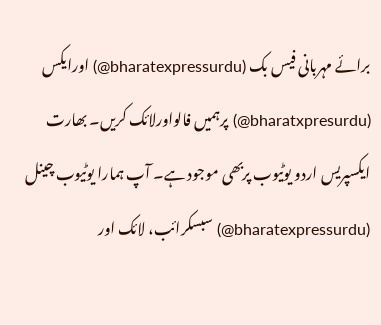برائے مہربانی فیس بک (bharatexpressurdu@) اورایکس (bharatxpresurdu@) پرہمیں فالواورلائک کریں۔ بھارت ایکسپریس اردو یوٹیوب پربھی موجود ہے۔ آپ ہمارا یوٹیوب چینل (bharatexpressurdu@) سبسکرائب، لائک اور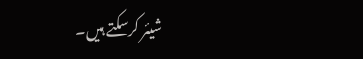شیئر کرسکتے ہیں۔